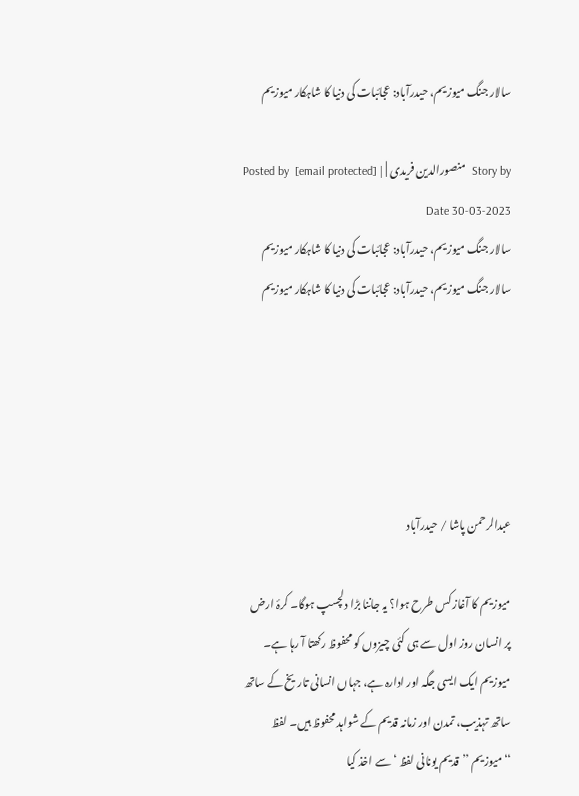سالار جنگ میوزیم، حیدرآباد: عجائبات کی دنیا کا شاہکار میوزیم

Story by  منصورالدین فریدی | Posted by  [email protected] | Date 30-03-2023
سالار جنگ میوزیم، حیدرآباد: عجائبات کی دنیا کا شاہکار میوزیم
سالار جنگ میوزیم، حیدرآباد: عجائبات کی دنیا کا شاہکار میوزیم





عبدالرحمن پاشا / حیدرآباد

میوزیم کا آغاز کس طرح ہوا؟ یہ جاننا بڑا دلچسپ ہوگا۔ کرۂ ارض پر انسان روز اول سے ہی کئی چیزوں کو محفوظ رکھتا آ رہا ہے۔ میوزیم ایک ایسی جگہ اور ادارہ ہے، جہاں انسانی تاریخ کے ساتھ ساتھ تہذیب، تمدن اور زمانہ قدیم کے شواہد محفوظ ہیں۔ لفظ ‘‘میوزیم ’’قدیم یونانی لفظ ‘ سے اخذ کیا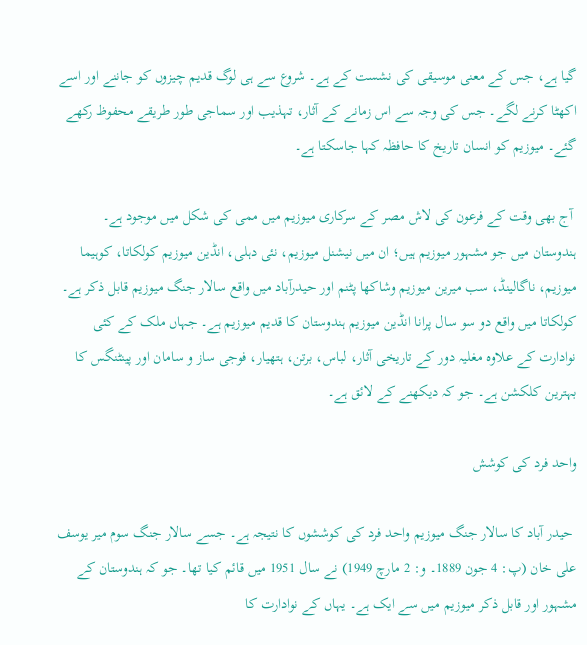گیا ہے، جس کے معنی موسیقی کی نشست کے ہے۔ شروع سے ہی لوگ قدیم چیزوں کو جاننے اور اسے اکھٹا کرنے لگے۔ جس کی وجہ سے اس زمانے کے آثار، تہذیب اور سماجی طور طریقے محفوظ رکھے گئے۔ میوزیم کو انسان تاریخ کا حافظہ کہا جاسکتا ہے۔

 آج بھی وقت کے فرعون کی لاش مصر کے سرکاری میوزیم میں ممی کی شکل میں موجود ہے۔ ہندوستان میں جو مشہور میوزیم ہیں؛ ان میں نیشنل میوزیم، نئی دہلی، انڈین میوزیم کولکاتا، کوہیما میوزیم، ناگالینڈ، سب میرین میوزیم وشاکھا پٹنم اور حیدرآباد میں واقع سالار جنگ میوزیم قابل ذکر ہے۔ کولکاتا میں واقع دو سو سال پرانا انڈین میوزیم ہندوستان کا قدیم میوزیم ہے۔ جہاں ملک کے کئی نوادارت کے علاوہ مغلیہ دور کے تاریخی آثار، لباس، برتن، ہتھیار، فوجی ساز و سامان اور پینٹنگس کا بہترین کلکشن ہے۔ جو کہ دیکھنے کے لائق ہے۔

واحد فرد کی کوشش

 حیدر آباد کا سالار جنگ میوزیم واحد فرد کی کوششوں کا نتیجہ ہے۔ جسے سالار جنگ سوم میر یوسف علی خان (پ: 4 جون 1889۔ و: 2 مارچ 1949) نے سال 1951 میں قائم کیا تھا۔ جو کہ ہندوستان کے مشہور اور قابل ذکر میوزیم میں سے ایک ہے۔ یہاں کے نوادارت کا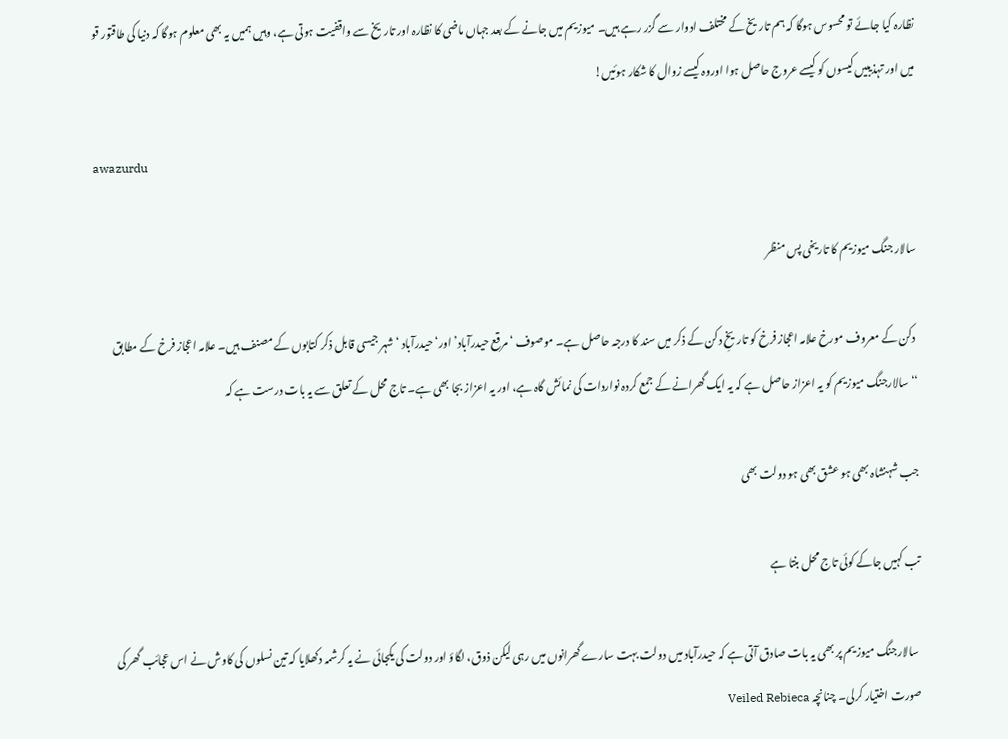نظارہ کیا جائے تو محسوس ہوگا کہ ہم تاریخ کے مختلف ادوار سے گزر رہے ہیں۔ میوزیم میں جانے کے بعد جہاں ماضی کا نظارہ اور تاریخ سے واقفیت ہوتی ہے، وہیں ہمیں یہ بھی معلوم ہوگا کہ دنیا کی طاقتور قو میں اور تہذیبیں کیسوں کو کیسے عروج حاصل ہوا اوروہ کیسے زوال کا شکار ہوئیں!

awazurdu

سالار جنگ میوزیم کا تاریخی پس منظر

 دکن کے معروف مورخ علامہ اعجاز فرخ کو تاریخِ دکن کے ذکر میں سند کا درجہ حاصل ہے۔ موصوف ‘مرقع حیدرآباد’ اور‘ حیدرآباد ‘شہر جیسی قابل ذکر کتابوں کے مصنف ہیں۔ علامہ اعجاز فرخ کے مطابق ‘‘سالارجنگ میوزیم کو یہ اعزاز حاصل ہے کہ یہ ایک گھرانے کے جمع کردہ نواردات کی نمائش گاہ ہے، اور یہ اعزاز بجا بھی ہے۔ تاج محل کے تعلق سے یہ بات درست ہے کہ

جب شہنشاہ بھی ہو عشق بھی ہو دولت بھی

تب کہیں جاکے کوئی تاج محل بنتا ہے

 سالارجنگ میوزیم پر بھی یہ بات صادق آتی ہے کہ حیدرآباد میں دولت بہت سارے گھرانوں میں رہی لیکن ذوق، لگاؤ اور دولت کی یکجائی نے یہ کرشمہ دکھلایا کہ تین نسلوں کی کاوش نے اس عجائب گھر کی صورت اختیار کرلی۔ چنانچہ Veiled Rebieca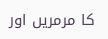کا مرمریں اور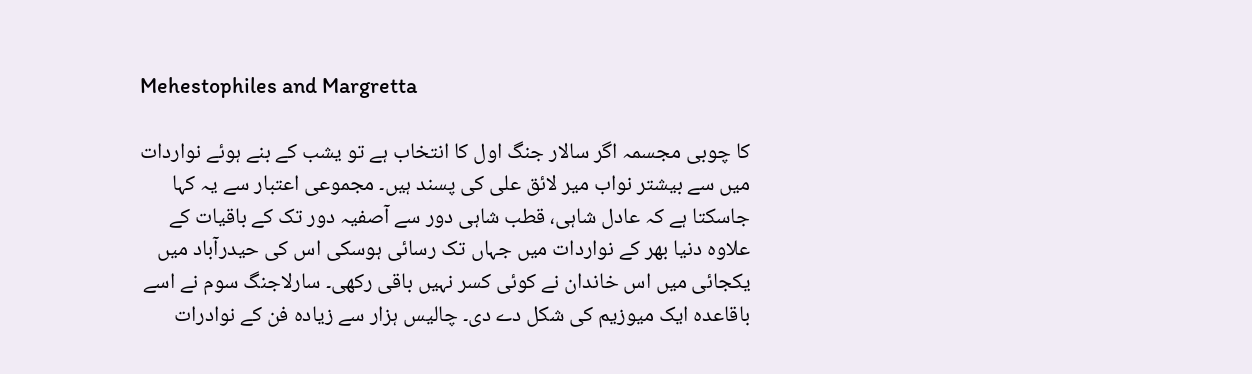Mehestophiles and Margretta

کا چوبی مجسمہ اگر سالار جنگ اول کا انتخاب ہے تو یشب کے بنے ہوئے نواردات میں سے بیشتر نواب میر لائق علی کی پسند ہیں۔ مجموعی اعتبار سے یہ کہا جاسکتا ہے کہ عادل شاہی، قطب شاہی دور سے آصفیہ دور تک کے باقیات کے علاوہ دنیا بھر کے نواردات میں جہاں تک رسائی ہوسکی اس کی حیدرآباد میں یکجائی میں اس خاندان نے کوئی کسر نہیں باقی رکھی۔ سارلاجنگ سوم نے اسے باقاعدہ ایک میوزیم کی شکل دے دی۔ چالیس ہزار سے زیادہ فن کے نوادرات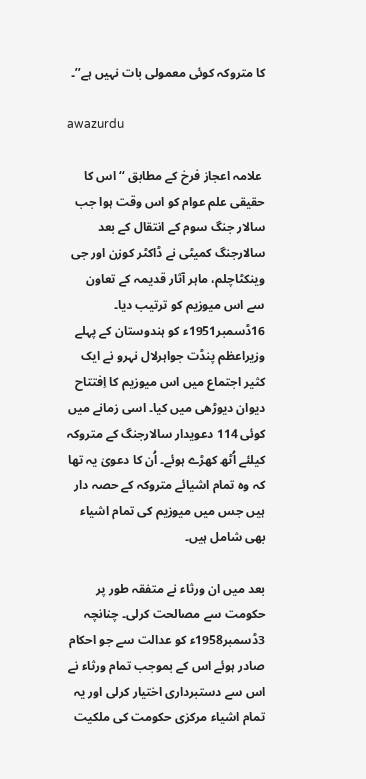کا متروکہ کوئی معمولی بات نہیں ہے’’۔

awazurdu

 علامہ اعجاز فرخ کے مطابق ‘‘اس کا حقیقی علم عوام کو اس وقت ہوا جب سالار جنگ سوم کے انتقال کے بعد سالارجنگ کمیٹی نے ڈاکٹر کوزن اور جی وینکٹاچلم، ماہر آثار قدیمہ کے تعاون سے اس میوزیم کو ترتیب دیا۔ 16ڈسمبر1951ء کو ہندوستان کے پہلے وزیراعظم پنڈت جواہرلال نہرو نے ایک کثیر اجتماع میں اس میوزیم کا اِفتتاح دیوان دیوڑھی میں کیا۔ اسی زمانے میں کوئی 114 دعویدار سالارجنگ کے متروکہ کیلئے اُٹھ کھڑے ہوئے۔ اُن کا دعویٰ یہ تھا کہ وہ تمام اشیائے متروکہ کے حصہ دار ہیں جس میں میوزیم کی تمام اشیاء بھی شامل ہیں۔

بعد میں ان ورثاء نے متفقہ طور پر حکومت سے مصالحت کرلی۔ چنانچہ 3ڈسمبر1958ء کو عدالت سے جو احکام صادر ہوئے اس کے بموجب تمام ورثاء نے اس سے دستبرداری اختیار کرلی اور یہ تمام اشیاء مرکزی حکومت کی ملکیت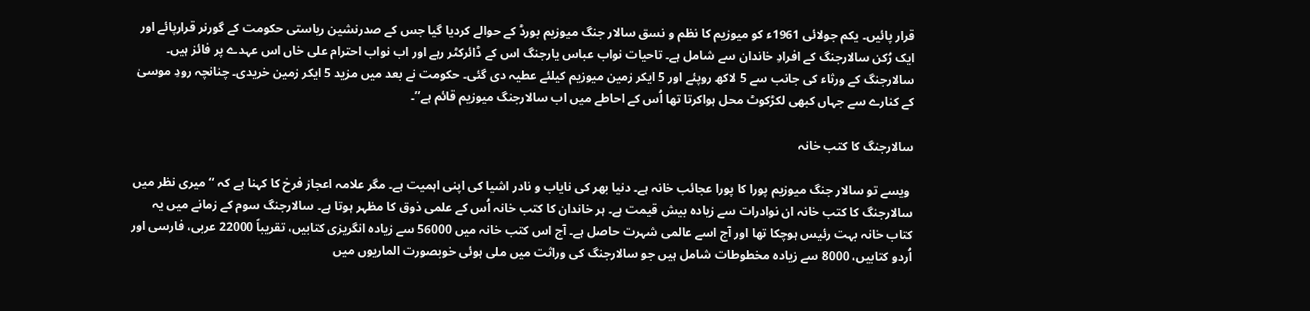قرار پائیں۔ یکم جولائی 1961ء کو میوزیم کا نظم و نسق سالار جنگ میوزیم بورڈ کے حوالے کردیا گیا جس کے صدرنشین ریاستی حکومت کے گورنر قرارپائے اور ایک رُکن سالارجنگ کے افرادِ خاندان سے شامل ہے۔ تاحیات نواب عباس یارجنگ اس کے ڈائرکٹر رہے اور اب نواب احترام علی خاں اس عہدے پر فائز ہیں۔ سالارجنگ کے ورثاء کی جانب سے 5 لاکھ روپئے اور 5 ایکر زمین میوزیم کیلئے عطیہ دی گئی۔ حکومت نے بعد میں مزید 5 ایکر زمین خریدی۔ چنانچہ رودِ موسیٰ کے کنارے سے جہاں کبھی لکڑکوٹ محل ہواکرتا تھا اُس کے احاطے میں اب سالارجنگ میوزیم قائم ہے’’۔

سالارجنگ کا کتب خانہ

 ویسے تو سالار جنگ میوزیم پورا کا پورا عجائب خانہ ہے۔ دنیا بھر کی نایاب و نادر اشیا کی اپنی اہمیت ہے۔ مگر علامہ اعجاز فرخ کا کہنا ہے کہ ‘‘میری نظر میں سالارجنگ کا کتب خانہ ان نوادرات سے زیادہ بیش قیمت ہے۔ ہر خاندان کا کتب خانہ اُس کے علمی ذوق کا مظہر ہوتا ہے۔ سالارجنگ سوم کے زمانے میں یہ کتاب خانہ بہت رئیس ہوچکا تھا اور آج اسے عالمی شہرت حاصل ہے۔ آج اس کتب خانہ میں 56000 سے زیادہ انگریزی کتابیں، تقریباً 22000 عربی، فارسی اور اُردو کتابیں، 8000 سے زیادہ مخطوطات شامل ہیں جو سالارجنگ کی وراثت میں ملی ہوئی خوبصورت الماریوں میں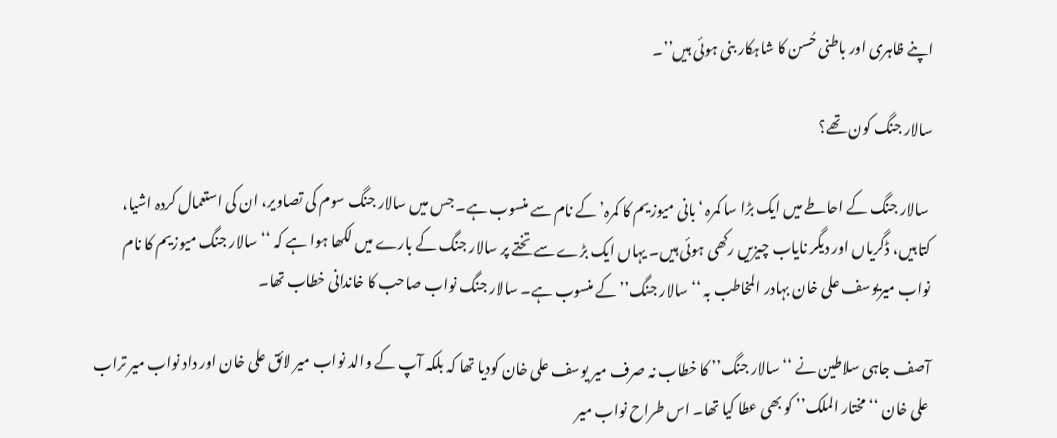اپنے ظاہری اور باطنی حُسن کا شاہکار بنی ہوئی ہیں’’۔

سالار جنگ کون تھے؟

 سالار جنگ کے احاطے میں ایک بڑا سا کمرہ ‘بانی میوزیم کا کمرہ’ کے نام سے منسوب ہے۔ جس میں سالار جنگ سوم کی تصاویر، ان کی استعمال کردہ اشیا، کتابیں، ڈگریاں اور دیگر نایاب چیزیں رکھی ہوئی ہیں۔ یہاں ایک بڑے سے تختے پر سالار جنگ کے بارے میں لکھا ہوا ہے کہ ‘‘سالار جنگ میوزیم کا نام نواب میریوسف علی خان بہادر المخاطب بہ ‘‘سالار جنگ’’ کے منسوب ہے۔ سالار جنگ نواب صاحب کا خاندانی خطاب تھا۔

آصف جاہی سلاطین نے ‘‘سالار جنگ’’ کا خطاب نہ صرف میر یوسف علی خان کودیا تھا کہ بلکہ آپ کے والد نواب میر لائق علی خان اور داد نواب میر تراب علی خان ‘‘مختار الملک’’ کو بھی عطا کیا تھا۔ اس طراح نواب میر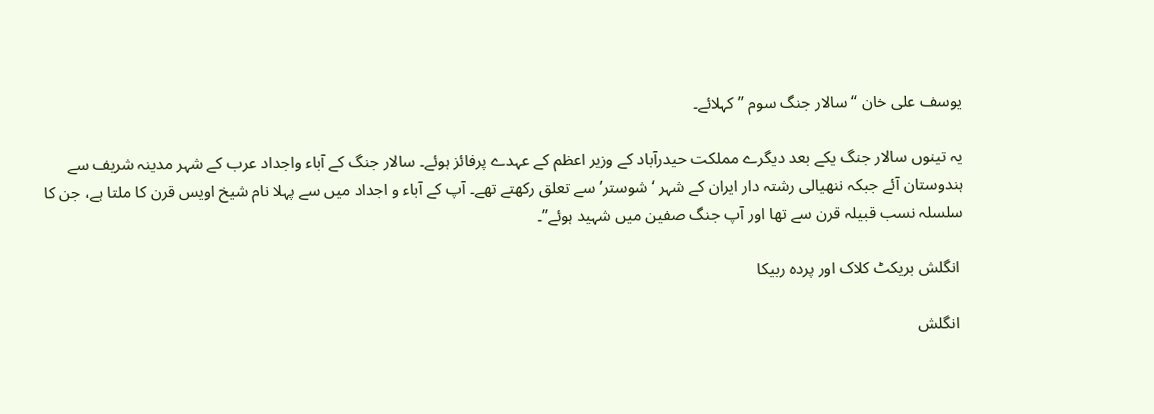یوسف علی خان ‘‘سالار جنگ سوم ’’ کہلائے۔

یہ تینوں سالار جنگ یکے بعد دیگرے مملکت حیدرآباد کے وزیر اعظم کے عہدے پرفائز ہوئے۔ سالار جنگ کے آباء واجداد عرب کے شہر مدینہ شریف سے ہندوستان آئے جبکہ ننھیالی رشتہ دار ایران کے شہر ‘شوستر’ سے تعلق رکھتے تھے۔ آپ کے آباء و اجداد میں سے پہلا نام شیخ اویس قرن کا ملتا ہے، جن کا سلسلہ نسب قبیلہ قرن سے تھا اور آپ جنگ صفین میں شہید ہوئے’’۔

 انگلش بریکٹ کلاک اور پردہ ربیکا

 انگلش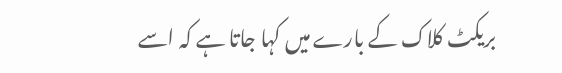بریکٹ کلاک کے بارے میں کہا جاتا ہے کہ اسے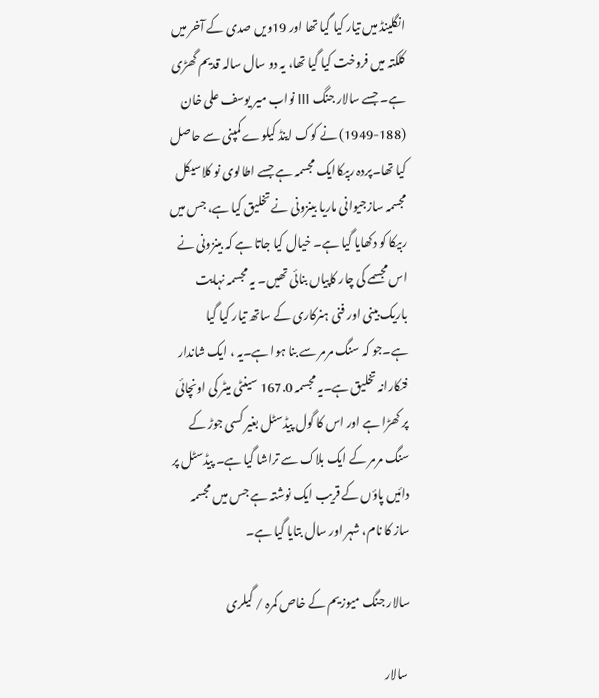انگلینڈ میں تیار کیا گیا تھا اور 19ویں صدی کے آخر میں کلکتہ میں فروخت کیا گیا تھا، یہ دو سال سالہ قدیم گھڑی ہے۔ جسے سالار جنگ III نواب میر یوسف علی خان (188-1949) نے کوک اینڈ کیلوے کمپنی سے حاصل کیا تھا۔پردہ ربیکاایک مجسمہ ہے جسے اطالوی نو کلاسیکل مجسمہ سازجیوانی ماریا بینزونی نے تخلیق کیا ہے، جس میں ربیکا کو دکھایا گیا ہے۔ خیال کیا جاتا ہے کہ بینزونی نے اس مجسمے کی چار کاپیاں بنائی تھیں۔ یہ مجسمہ نہایت باریک بینی اور فنی ہنرکاری کے ساتھ تیار کیا گیا ہے۔جو کہ سنگ مرمر سے بنا ہوا ہے۔یہ ، ایک شاندار فنکارانہ تخلیق ہے۔یہ مجسمہ 167.0 سینٹی میٹر کی اونچائی پر کھڑا ہے اور اس کا گول پیڈسٹل بغیر کسی جوڑ کے سنگ مرمر کے ایک بلاک سے تراشا گیا ہے۔ پیڈسٹل پر دائیں پاؤں کے قریب ایک نوشتہ ہے جس میں مجسمہ ساز کا نام، شہر اور سال بتایا گیا ہے۔

سالار جنگ میوزیم کے خاص کمرہ / گیلری

 سالار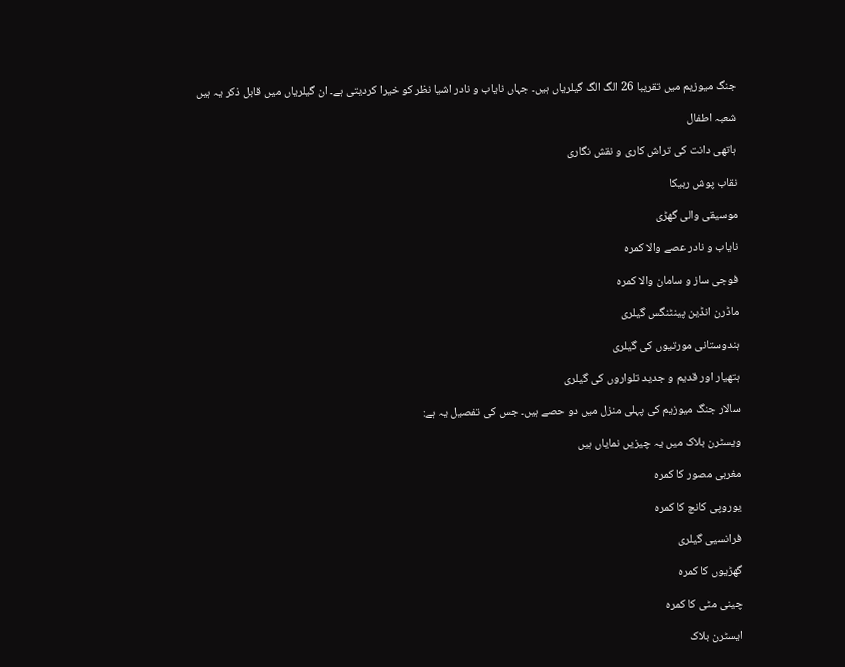جنگ میوزیم میں تقریبا 26 الگ الگ گیلریاں ہیں۔ جہاں نایاب و نادر اشیا نظر کو خیرا کردیتی ہے۔ ان گیلریاں میں قابل ذکر یہ ہیں

شعبہ اطفال

ہاتھی دانت کی تراش کاری و نقش نگاری

نقاب پوش ربیکا

موسیقی والی گھڑی

نایاب و نادر عصے والا کمرہ

فوجی ساز و سامان والا کمرہ

ماڈرن انڈین پینٹنگس گیلری

ہندوستانی مورتیوں کی گیلری

ہتھیار اور قدیم و جدید تلواروں کی گیلری

سالار جنگ میوزیم کی پہلی منزل میں دو حصے ہیں۔ جس کی تفصیل یہ ہے:

ویسٹرن بلاک میں یہ چیزیں نمایاں ہیں

مغربی مصور کا کمرہ

یوروپی کانچ کا کمرہ

فرانسیی گیلری

گھڑیوں کا کمرہ

چینی مٹی کا کمرہ

ایسٹرن بلاک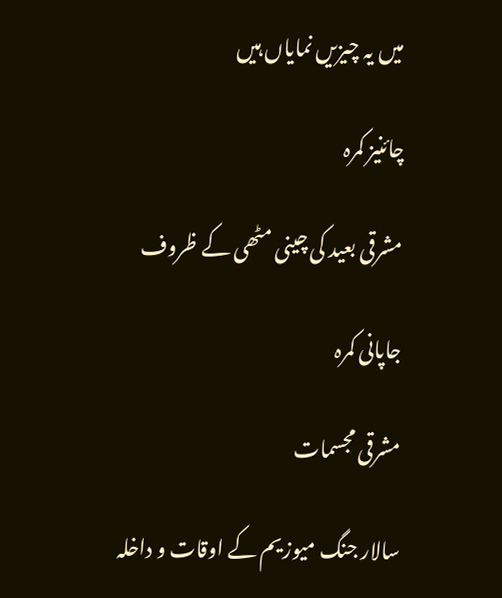میں یہ چیزیں نمایاں ہیں

چائنیز کمرہ

مشرقی بعید کی چینی مٹھی کے ظروف

جاپانی کمرہ

مشرقی مجسمات

سالار جنگ میوزیم کے اوقات و داخلہ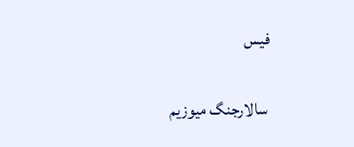فیس

 سالارجنگ میوزیم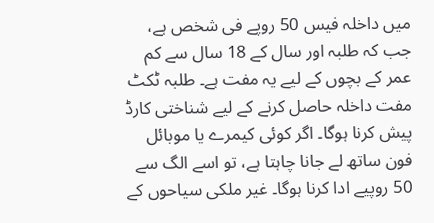میں داخلہ فیس 50 روپے فی شخص ہے، جب کہ طلبہ اور سال کے 18 سال سے کم عمر کے بچوں کے لیے یہ مفت ہے۔ طلبہ ٹکٹ مفت داخلہ حاصل کرنے کے لیے شناختی کارڈ پیش کرنا ہوگا۔ اگر کوئی کیمرے یا موبائل فون ساتھ لے جانا چاہتا ہے، تو اسے الگ سے 50 روپیے ادا کرنا ہوگا۔ غیر ملکی سیاحوں کے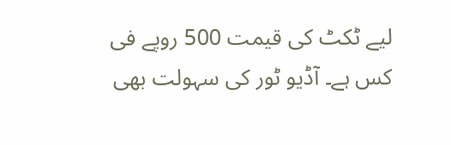لیے ٹکٹ کی قیمت 500 روپے فی کس ہے۔ آڈیو ٹور کی سہولت بھی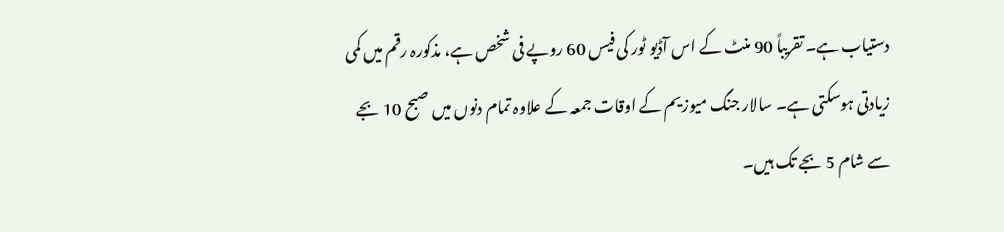دستیاب ہے۔ تقریباً 90 منٹ کے اس آڈیو ٹور کی فیس 60 روپے فی شخص ہے، مذکورہ رقم میں کمی زیادتی ہوسکتی ہے۔ سالار جنگ میوزیم کے اوقات جمعہ کے علاوہ تمام دنوں میں صبح 10 بجے سے شام 5 بجے تک ہیں۔